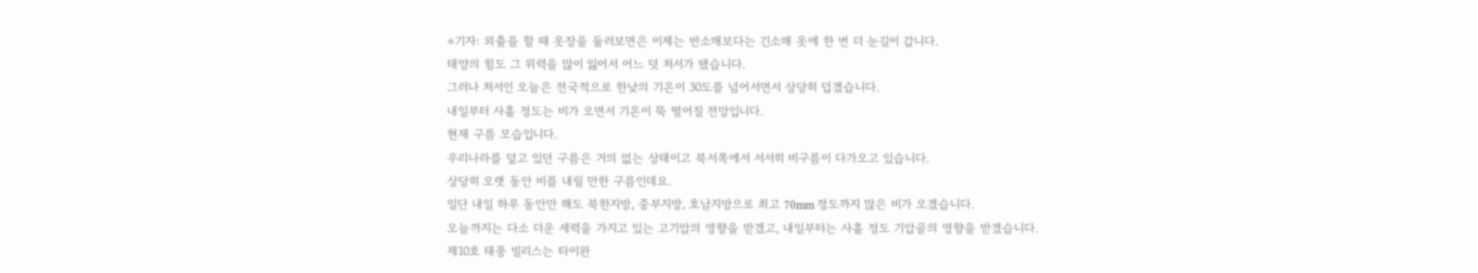⊙기자: 외출을 할 때 옷장을 둘러보면은 이제는 반소매보다는 긴소매 옷에 한 번 더 눈길이 갑니다.
태양의 힘도 그 위력을 많이 잃어서 어느 덧 처서가 됐습니다.
그러나 처서인 오늘은 전국적으로 한낮의 기온이 30도를 넘어서면서 상당히 덥겠습니다.
내일부터 사흘 정도는 비가 오면서 기온이 뚝 떨어질 전망입니다.
현재 구름 모습입니다.
우리나라를 덮고 있던 구름은 거의 없는 상태이고 북서쪽에서 서서히 비구름이 다가오고 있습니다.
상당히 오랫 동안 비를 내릴 만한 구름인데요.
일단 내일 하루 동안만 해도 북한지방, 중부지방, 호남지방으로 최고 70mm 정도까지 많은 비가 오겠습니다.
오늘까지는 다소 더운 세력을 가지고 있는 고기압의 영향을 받겠고, 내일부터는 사흘 정도 기압골의 영향을 받겠습니다.
제10호 태풍 빌리스는 타이완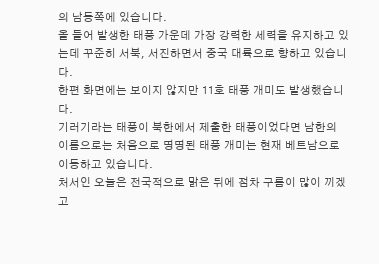의 남동쪽에 있습니다.
올 들어 발생한 태풍 가운데 가장 강력한 세력을 유지하고 있는데 꾸준히 서북, 서진하면서 중국 대륙으로 향하고 있습니다.
한편 화면에는 보이지 않지만 11호 태풍 개미도 발생했습니다.
기러기라는 태풍이 북한에서 제출한 태풍이었다면 남한의 이름으로는 처음으로 명명된 태풍 개미는 현재 베트남으로 이동하고 있습니다.
처서인 오늘은 전국적으로 맑은 뒤에 점차 구름이 많이 끼겠고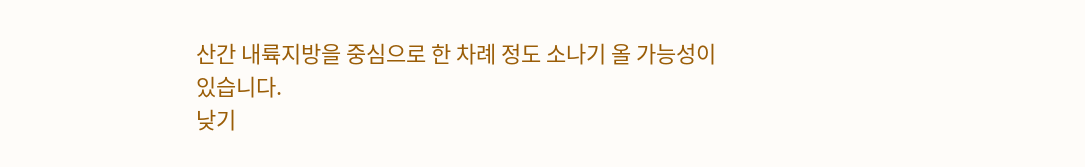산간 내륙지방을 중심으로 한 차례 정도 소나기 올 가능성이 있습니다.
낮기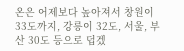온은 어제보다 높아져서 창원이 33도까지, 강릉이 32도, 서울, 부산 30도 등으로 덥겠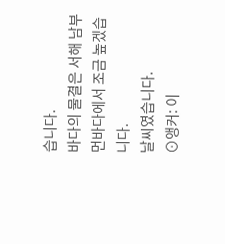습니다.
바다의 물결은 서해 남부 먼바다에서 조금 높겠습니다.
날씨였습니다.
⊙앵커: 이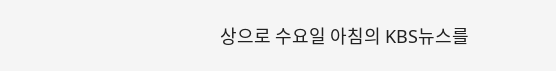상으로 수요일 아침의 KBS뉴스를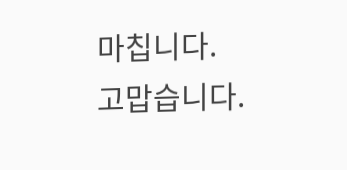마칩니다.
고맙습니다.